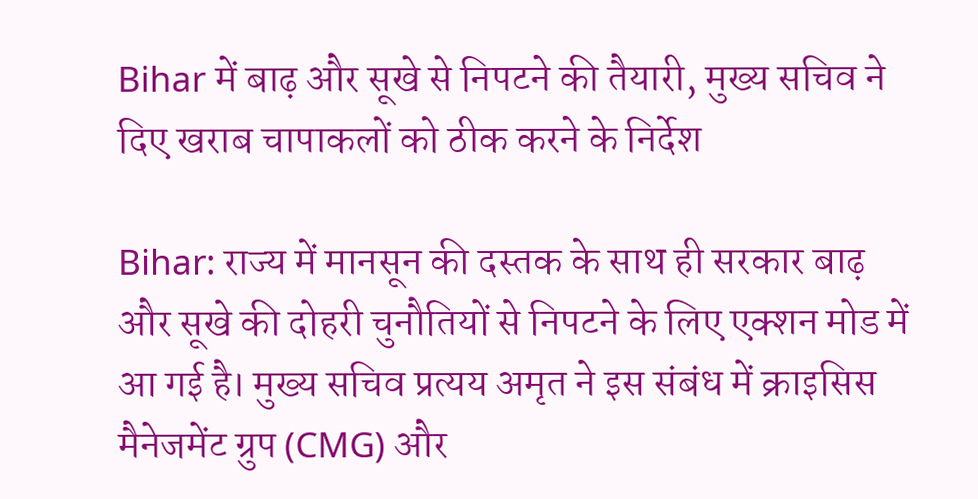Bihar में बाढ़ और सूखे से निपटने की तैयारी, मुख्य सचिव ने दिए खराब चापाकलों को ठीक करने के निर्देश

Bihar: राज्य में मानसून की दस्तक के साथ ही सरकार बाढ़ और सूखे की दोहरी चुनौतियों से निपटने के लिए एक्शन मोड में आ गई है। मुख्य सचिव प्रत्यय अमृत ने इस संबंध में क्राइसिस मैनेजमेंट ग्रुप (CMG) और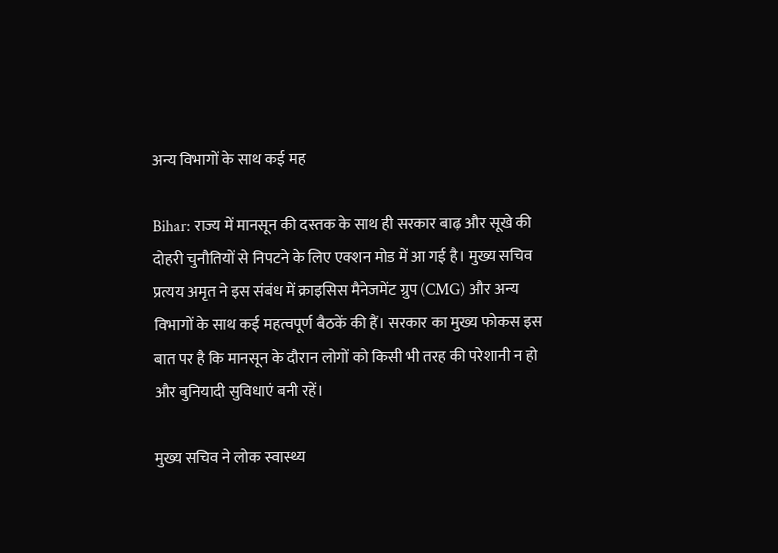अन्य विभागों के साथ कई मह

Bihar: राज्य में मानसून की दस्तक के साथ ही सरकार बाढ़ और सूखे की दोहरी चुनौतियों से निपटने के लिए एक्शन मोड में आ गई है। मुख्य सचिव प्रत्यय अमृत ने इस संबंध में क्राइसिस मैनेजमेंट ग्रुप (CMG) और अन्य विभागों के साथ कई महत्वपूर्ण बैठकें की हैं। सरकार का मुख्य फोकस इस बात पर है कि मानसून के दौरान लोगों को किसी भी तरह की परेशानी न हो और बुनियादी सुविधाएं बनी रहें।

मुख्य सचिव ने लोक स्वास्थ्य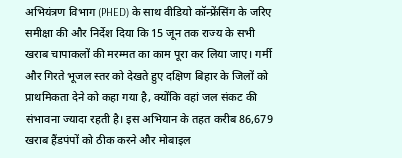अभियंत्रण विभाग (PHED) के साथ वीडियो कॉन्फ्रेंसिंग के जरिए समीक्षा की और निर्देश दिया कि 15 जून तक राज्य के सभी खराब चापाकलों की मरम्मत का काम पूरा कर लिया जाए। गर्मी और गिरते भूजल स्तर को देखते हुए दक्षिण बिहार के जिलों को प्राथमिकता देने को कहा गया है, क्योंकि वहां जल संकट की संभावना ज्यादा रहती है। इस अभियान के तहत करीब 86,679 खराब हैंडपंपों को ठीक करने और मोबाइल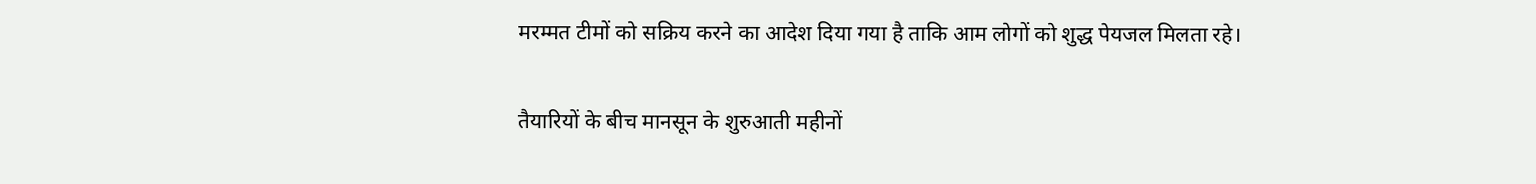मरम्मत टीमों को सक्रिय करने का आदेश दिया गया है ताकि आम लोगों को शुद्ध पेयजल मिलता रहे।

तैयारियों के बीच मानसून के शुरुआती महीनों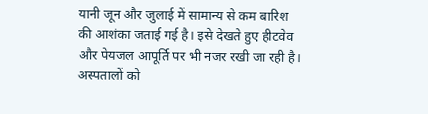यानी जून और जुलाई में सामान्य से कम बारिश की आशंका जताई गई है। इसे देखते हुए हीटवेव और पेयजल आपूर्ति पर भी नजर रखी जा रही है। अस्पतालों को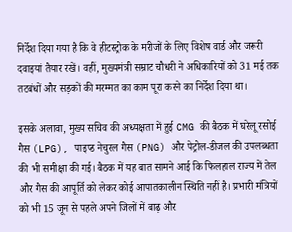निर्देश दिया गया है कि वे हीटस्ट्रोक के मरीजों के लिए विशेष वार्ड और जरूरी दवाइयां तैयार रखें। वहीं, मुख्यमंत्री सम्राट चौधरी ने अधिकारियों को 31 मई तक तटबंधों और सड़कों की मरम्मत का काम पूरा करने का निर्देश दिया था।

इसके अलावा, मुख्य सचिव की अध्यक्षता में हुई CMG की बैठक में घरेलू रसोई गैस (LPG), पाइप्ड नेचुरल गैस (PNG) और पेट्रोल-डीजल की उपलब्धता की भी समीक्षा की गई। बैठक में यह बात सामने आई कि फिलहाल राज्य में तेल और गैस की आपूर्ति को लेकर कोई आपातकालीन स्थिति नहीं है। प्रभारी मंत्रियों को भी 15 जून से पहले अपने जिलों में बाढ़ और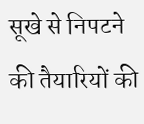सूखे से निपटने की तैयारियों की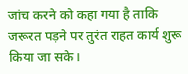जांच करने को कहा गया है ताकि जरूरत पड़ने पर तुरंत राहत कार्य शुरू किया जा सके।